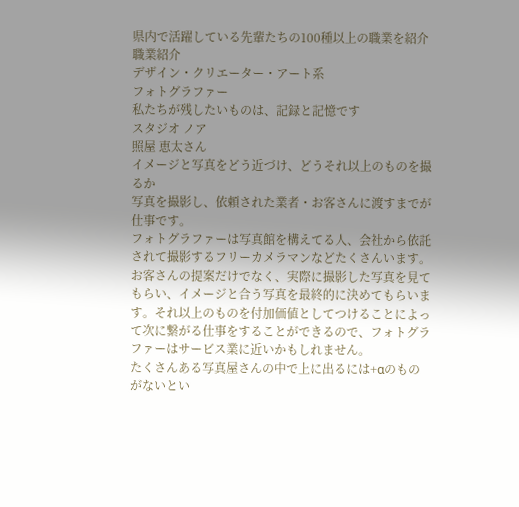県内で活躍している先輩たちの100種以上の職業を紹介
職業紹介
デザイン・クリエーター・アート系
フォトグラファー
私たちが残したいものは、記録と記憶です
スタジオ ノア
照屋 恵太さん
イメージと写真をどう近づけ、どうそれ以上のものを撮るか
写真を撮影し、依頼された業者・お客さんに渡すまでが仕事です。
フォトグラファーは写真館を構えてる人、会社から依託されて撮影するフリーカメラマンなどたくさんいます。
お客さんの提案だけでなく、実際に撮影した写真を見てもらい、イメージと合う写真を最終的に決めてもらいます。それ以上のものを付加価値としてつけることによって次に繋がる仕事をすることができるので、フォトグラファーはサービス業に近いかもしれません。
たくさんある写真屋さんの中で上に出るには+αのものがないとい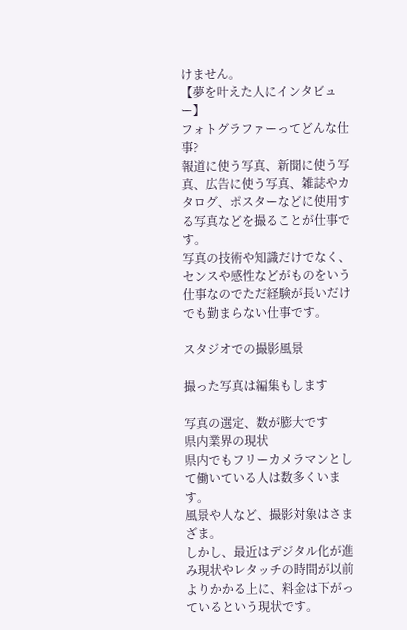けません。
【夢を叶えた人にインタビュー】
フォトグラファーってどんな仕事?
報道に使う写真、新聞に使う写真、広告に使う写真、雑誌やカタログ、ポスターなどに使用する写真などを撮ることが仕事です。
写真の技術や知識だけでなく、センスや感性などがものをいう仕事なのでただ経験が長いだけでも勤まらない仕事です。

スタジオでの撮影風景

撮った写真は編集もします

写真の選定、数が膨大です
県内業界の現状
県内でもフリーカメラマンとして働いている人は数多くいます。
風景や人など、撮影対象はさまざま。
しかし、最近はデジタル化が進み現状やレタッチの時間が以前よりかかる上に、料金は下がっているという現状です。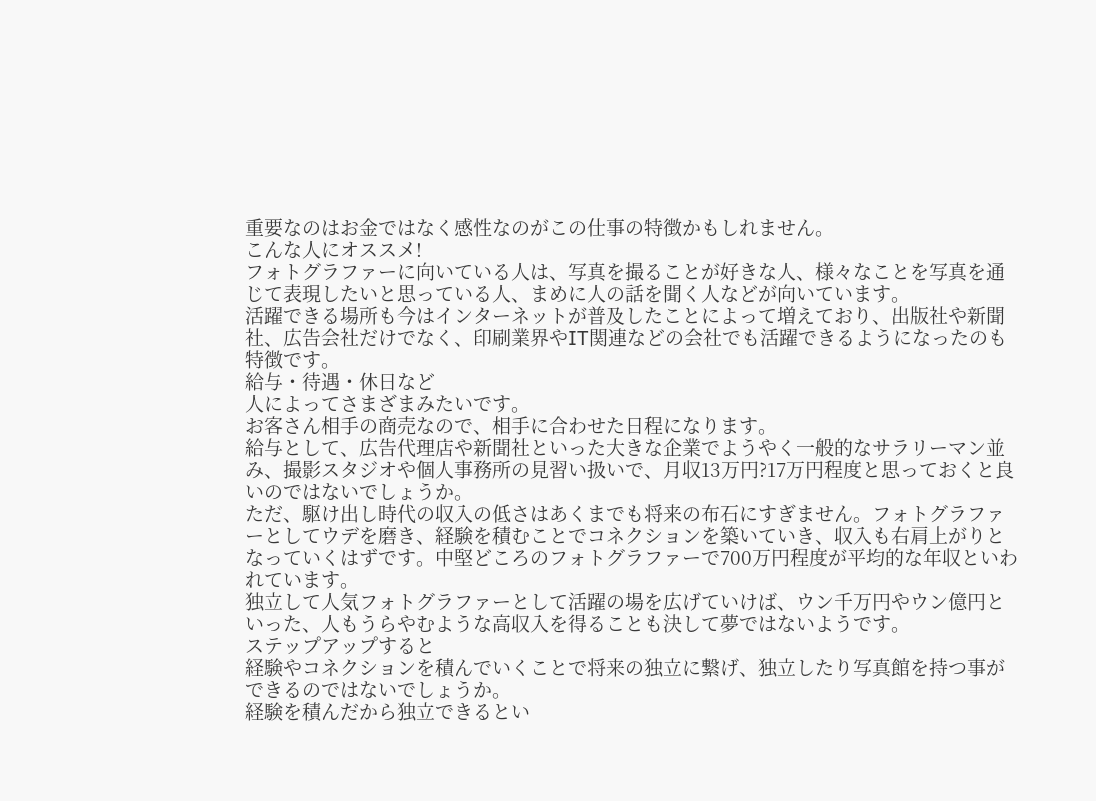重要なのはお金ではなく感性なのがこの仕事の特徴かもしれません。
こんな人にオススメ!
フォトグラファーに向いている人は、写真を撮ることが好きな人、様々なことを写真を通じて表現したいと思っている人、まめに人の話を聞く人などが向いています。
活躍できる場所も今はインターネットが普及したことによって増えており、出版社や新聞社、広告会社だけでなく、印刷業界やIT関連などの会社でも活躍できるようになったのも特徴です。
給与・待遇・休日など
人によってさまざまみたいです。
お客さん相手の商売なので、相手に合わせた日程になります。
給与として、広告代理店や新聞社といった大きな企業でようやく一般的なサラリーマン並み、撮影スタジオや個人事務所の見習い扱いで、月収13万円?17万円程度と思っておくと良いのではないでしょうか。
ただ、駆け出し時代の収入の低さはあくまでも将来の布石にすぎません。フォトグラファーとしてウデを磨き、経験を積むことでコネクションを築いていき、収入も右肩上がりとなっていくはずです。中堅どころのフォトグラファーで700万円程度が平均的な年収といわれています。
独立して人気フォトグラファーとして活躍の場を広げていけば、ウン千万円やウン億円といった、人もうらやむような高収入を得ることも決して夢ではないようです。
ステップアップすると
経験やコネクションを積んでいくことで将来の独立に繋げ、独立したり写真館を持つ事ができるのではないでしょうか。
経験を積んだから独立できるとい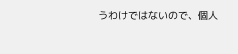うわけではないので、個人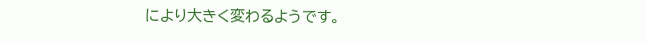により大きく変わるようです。